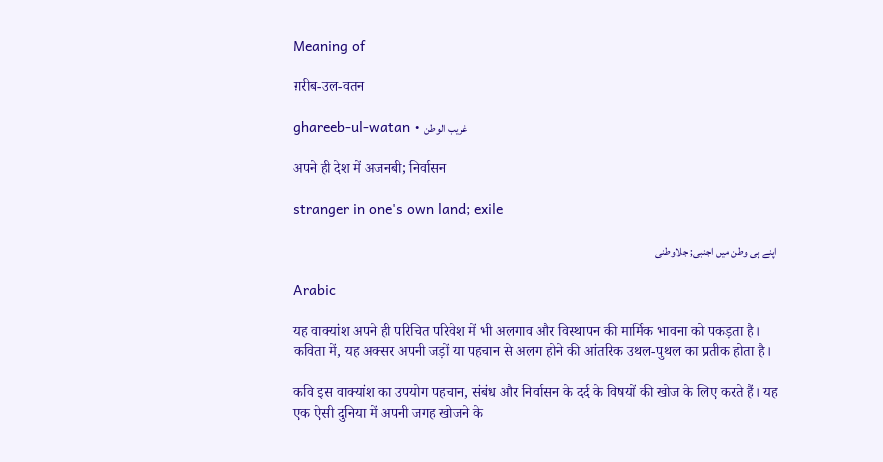Meaning of

ग़रीब-उल-वतन

ghareeb-ul-watan • غریب الوطن

अपने ही देश में अजनबी; निर्वासन

stranger in one's own land; exile

اپنے ہی وطن میں اجنبی; جلاوطنی

Arabic

यह वाक्यांश अपने ही परिचित परिवेश में भी अलगाव और विस्थापन की मार्मिक भावना को पकड़ता है। कविता में, यह अक्सर अपनी जड़ों या पहचान से अलग होने की आंतरिक उथल-पुथल का प्रतीक होता है।

कवि इस वाक्यांश का उपयोग पहचान, संबंध और निर्वासन के दर्द के विषयों की खोज के लिए करते हैं। यह एक ऐसी दुनिया में अपनी जगह खोजने के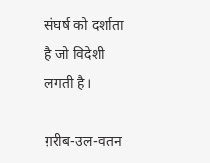संघर्ष को दर्शाता है जो विदेशी लगती है।

ग़रीब-उल-वतन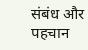संबंध और पहचान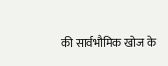की सार्वभौमिक खोज के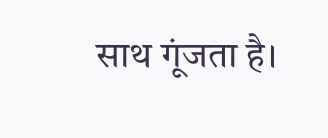साथ गूंजता है।